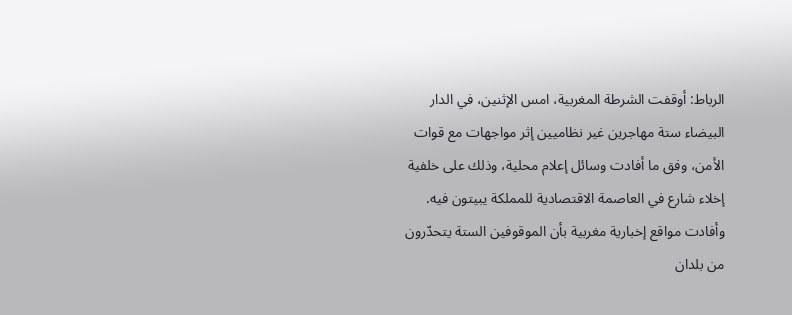الرباط: أوقفت الشرطة المغربية، امس الإثنين، في الدار البيضاء ستة مهاجرين غير نظاميين إثر مواجهات مع قوات الأمن، وفق ما أفادت وسائل إعلام محلية، وذلك على خلفية إخلاء شارع في العاصمة الاقتصادية للمملكة يبيتون فيه.
وأفادت مواقع إخبارية مغربية بأن الموقوفين الستة يتحدّرون من بلدان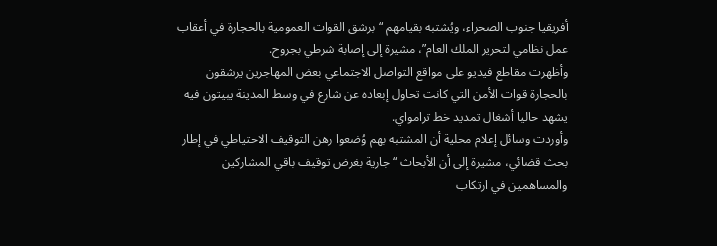أفريقيا جنوب الصحراء، ويُشتبه بقيامهم “برشق القوات العمومية بالحجارة في أعقاب عمل نظامي لتحرير الملك العام”، مشيرة إلى إصابة شرطي بجروح.
وأظهرت مقاطع فيديو على مواقع التواصل الاجتماعي بعض المهاجرين يرشقون بالحجارة قوات الأمن التي كانت تحاول إبعاده عن شارع في وسط المدينة يبيتون فيه يشهد حاليا أشغال تمديد خط ترامواي.
وأوردت وسائل إعلام محلية أن المشتبه بهم وُضعوا رهن التوقيف الاحتياطي في إطار بحث قضائي، مشيرة إلى أن الأبحاث “جارية بغرض توقيف باقي المشاركين والمساهمين في ارتكاب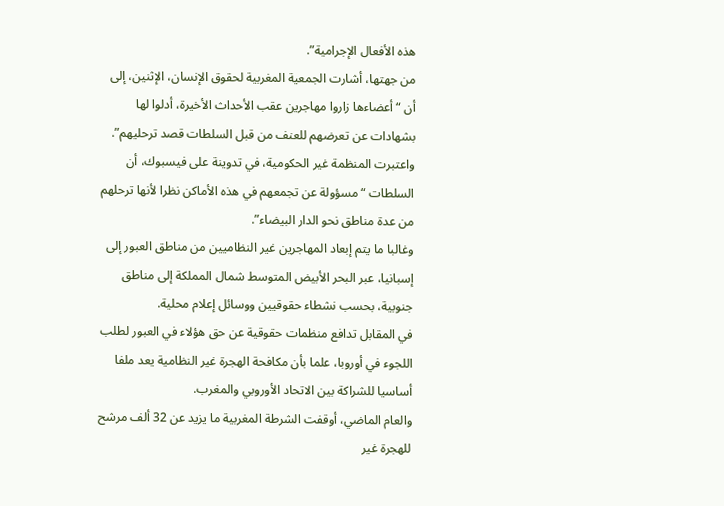هذه الأفعال الإجرامية”.
من جهتها، أشارت الجمعية المغربية لحقوق الإنسان، الإثنين، إلى أن “أعضاءها زاروا مهاجرين عقب الأحداث الأخيرة، أدلوا لها بشهادات عن تعرضهم للعنف من قبل السلطات قصد ترحليهم”.
واعتبرت المنظمة غير الحكومية، في تدوينة على فيسبوك، أن السلطات “مسؤولة عن تجمعهم في هذه الأماكن نظرا لأنها ترحلهم من عدة مناطق نحو الدار البيضاء”.
وغالبا ما يتم إبعاد المهاجرين غير النظاميين من مناطق العبور إلى إسبانيا، عبر البحر الأبيض المتوسط شمال المملكة إلى مناطق جنوبية، بحسب نشطاء حقوقيين ووسائل إعلام محلية.
في المقابل تدافع منظمات حقوقية عن حق هؤلاء في العبور لطلب اللجوء في أوروبا، علما بأن مكافحة الهجرة غير النظامية يعد ملفا أساسيا للشراكة بين الاتحاد الأوروبي والمغرب.
والعام الماضي، أوقفت الشرطة المغربية ما يزيد عن 32 ألف مرشح للهجرة غير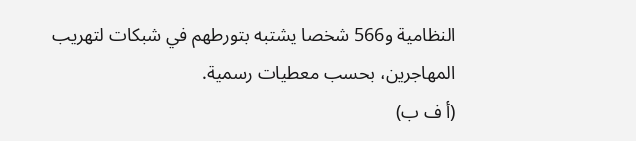النظامية و566 شخصا يشتبه بتورطهم في شبكات لتهريب المهاجرين، بحسب معطيات رسمية.
(أ ف ب)